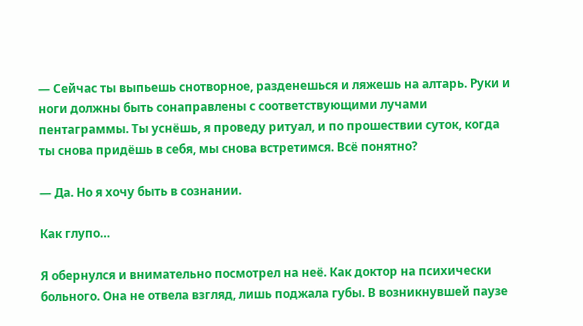— Сейчас ты выпьешь снотворное, разденешься и ляжешь на алтарь. Руки и ноги должны быть сонаправлены с соответствующими лучами пентаграммы. Ты уснёшь, я проведу ритуал, и по прошествии суток, когда ты снова придёшь в себя, мы снова встретимся. Всё понятно?

— Да. Но я хочу быть в сознании.

Как глупо…

Я обернулся и внимательно посмотрел на неё. Как доктор на психически больного. Она не отвела взгляд, лишь поджала губы. В возникнувшей паузе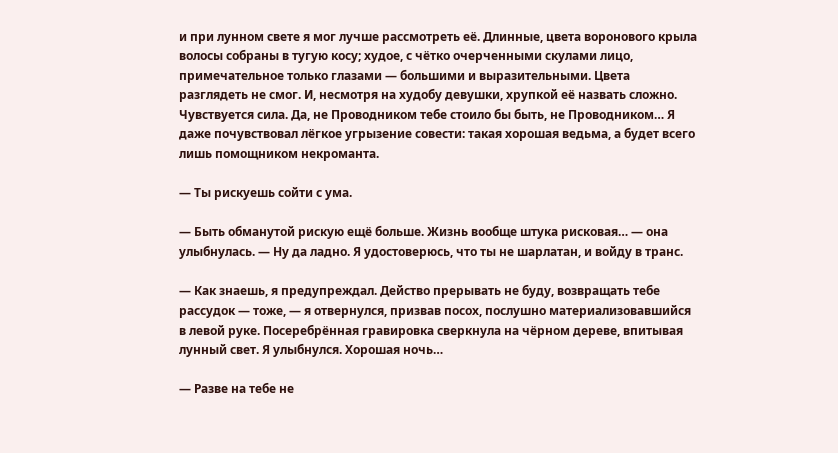и при лунном свете я мог лучше рассмотреть её. Длинные, цвета воронового крыла волосы собраны в тугую косу; худое, с чётко очерченными скулами лицо, примечательное только глазами — большими и выразительными. Цвета разглядеть не смог. И, несмотря на худобу девушки, хрупкой её назвать сложно. Чувствуется сила. Да, не Проводником тебе стоило бы быть, не Проводником… Я даже почувствовал лёгкое угрызение совести: такая хорошая ведьма, а будет всего лишь помощником некроманта.

— Ты рискуешь сойти с ума.

— Быть обманутой рискую ещё больше. Жизнь вообще штука рисковая… — она улыбнулась. — Ну да ладно. Я удостоверюсь, что ты не шарлатан, и войду в транс.

— Как знаешь, я предупреждал. Действо прерывать не буду, возвращать тебе рассудок — тоже, — я отвернулся, призвав посох, послушно материализовавшийся в левой руке. Посеребрённая гравировка сверкнула на чёрном дереве, впитывая лунный свет. Я улыбнулся. Хорошая ночь…

— Разве на тебе не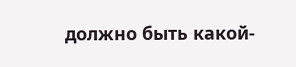должно быть какой-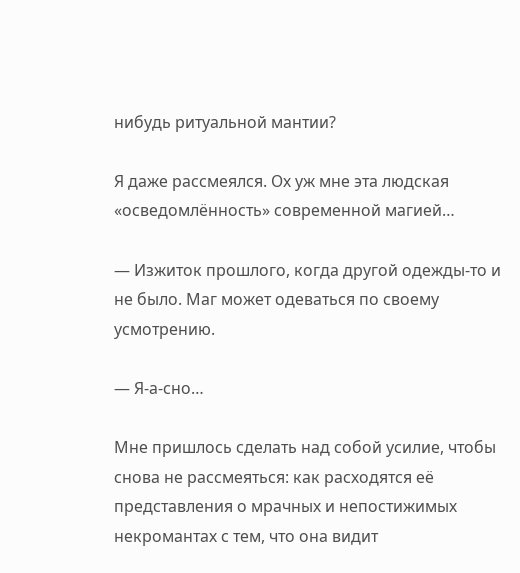нибудь ритуальной мантии?

Я даже рассмеялся. Ох уж мне эта людская «осведомлённость» современной магией…

— Изжиток прошлого, когда другой одежды-то и не было. Маг может одеваться по своему усмотрению.

— Я-а-сно…

Мне пришлось сделать над собой усилие, чтобы снова не рассмеяться: как расходятся её представления о мрачных и непостижимых некромантах с тем, что она видит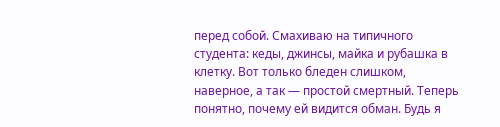перед собой. Смахиваю на типичного студента: кеды, джинсы, майка и рубашка в клетку. Вот только бледен слишком, наверное, а так — простой смертный. Теперь понятно, почему ей видится обман. Будь я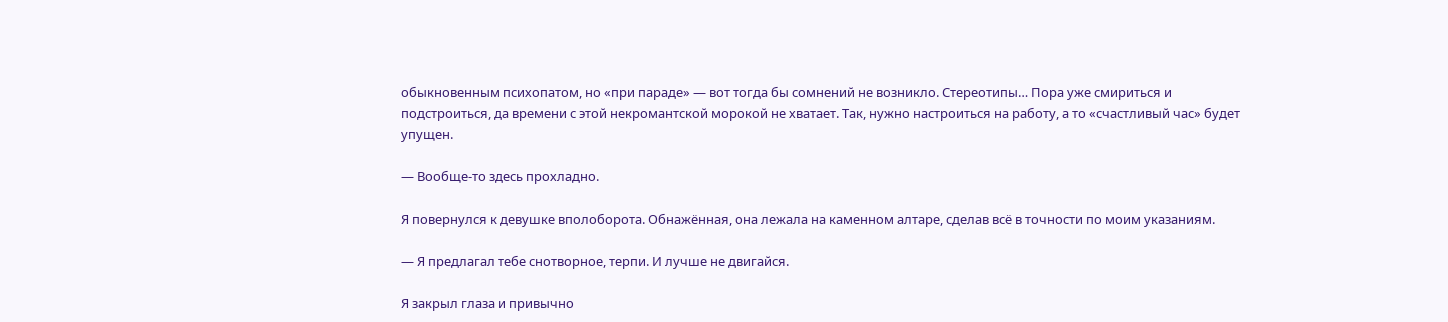обыкновенным психопатом, но «при параде» — вот тогда бы сомнений не возникло. Стереотипы… Пора уже смириться и подстроиться, да времени с этой некромантской морокой не хватает. Так, нужно настроиться на работу, а то «счастливый час» будет упущен.

— Вообще-то здесь прохладно.

Я повернулся к девушке вполоборота. Обнажённая, она лежала на каменном алтаре, сделав всё в точности по моим указаниям.

— Я предлагал тебе снотворное, терпи. И лучше не двигайся.

Я закрыл глаза и привычно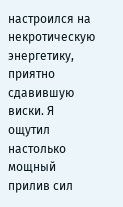настроился на некротическую энергетику, приятно сдавившую виски. Я ощутил настолько мощный прилив сил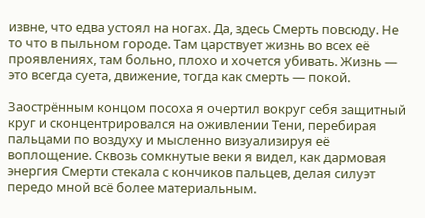извне, что едва устоял на ногах. Да, здесь Смерть повсюду. Не то что в пыльном городе. Там царствует жизнь во всех её проявлениях, там больно, плохо и хочется убивать. Жизнь — это всегда суета, движение, тогда как смерть — покой.

Заострённым концом посоха я очертил вокруг себя защитный круг и сконцентрировался на оживлении Тени, перебирая пальцами по воздуху и мысленно визуализируя её воплощение. Сквозь сомкнутые веки я видел, как дармовая энергия Смерти стекала с кончиков пальцев, делая силуэт передо мной всё более материальным.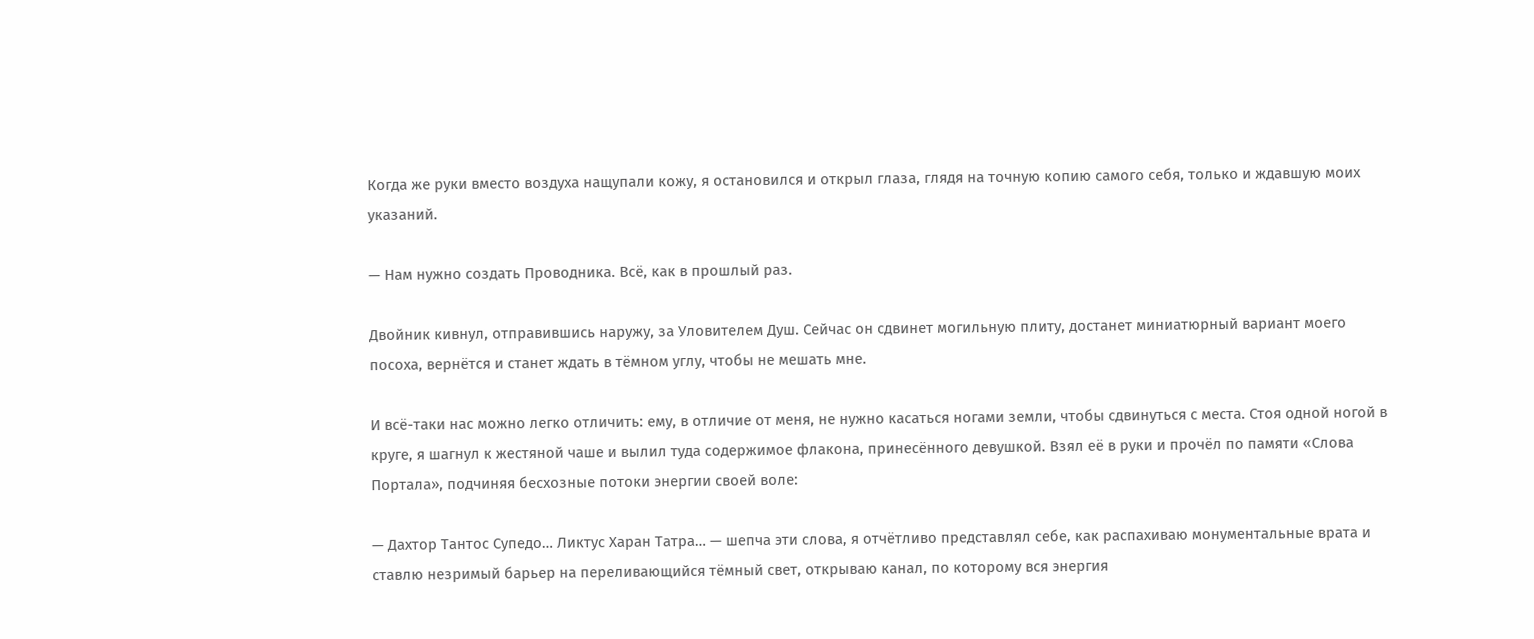Когда же руки вместо воздуха нащупали кожу, я остановился и открыл глаза, глядя на точную копию самого себя, только и ждавшую моих указаний.

— Нам нужно создать Проводника. Всё, как в прошлый раз.

Двойник кивнул, отправившись наружу, за Уловителем Душ. Сейчас он сдвинет могильную плиту, достанет миниатюрный вариант моего посоха, вернётся и станет ждать в тёмном углу, чтобы не мешать мне.

И всё-таки нас можно легко отличить: ему, в отличие от меня, не нужно касаться ногами земли, чтобы сдвинуться с места. Стоя одной ногой в круге, я шагнул к жестяной чаше и вылил туда содержимое флакона, принесённого девушкой. Взял её в руки и прочёл по памяти «Слова Портала», подчиняя бесхозные потоки энергии своей воле:

— Дахтор Тантос Супедо… Ликтус Харан Татра… — шепча эти слова, я отчётливо представлял себе, как распахиваю монументальные врата и ставлю незримый барьер на переливающийся тёмный свет, открываю канал, по которому вся энергия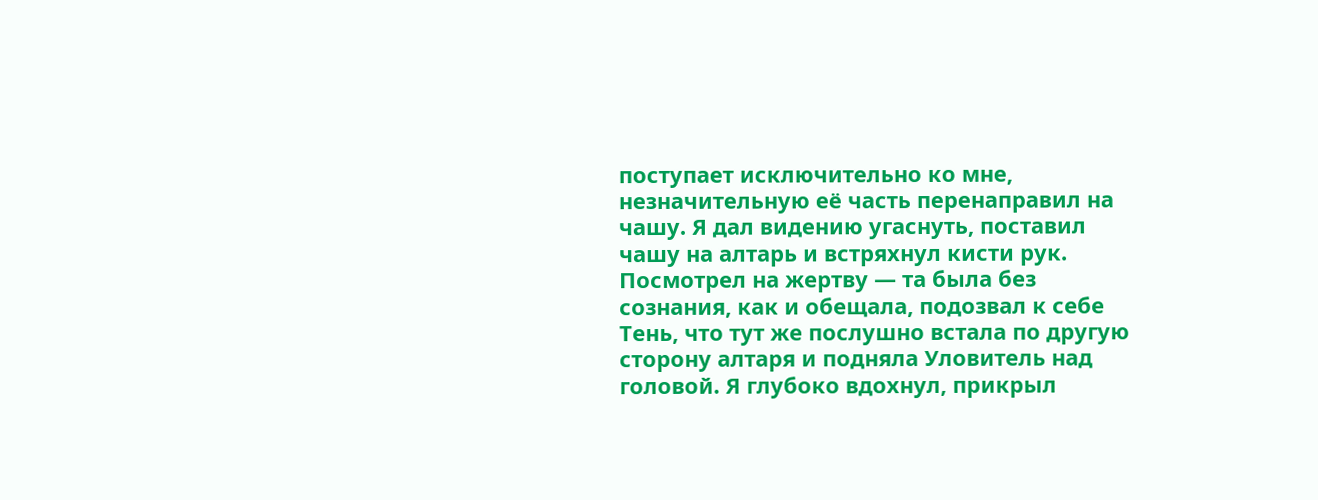поступает исключительно ко мне, незначительную её часть перенаправил на чашу. Я дал видению угаснуть, поставил чашу на алтарь и встряхнул кисти рук. Посмотрел на жертву — та была без сознания, как и обещала, подозвал к себе Тень, что тут же послушно встала по другую сторону алтаря и подняла Уловитель над головой. Я глубоко вдохнул, прикрыл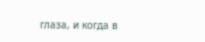глаза, и когда в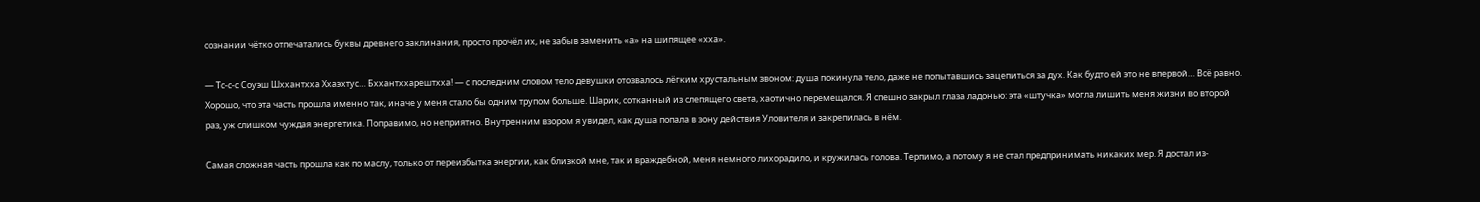сознании чётко отпечатались буквы древнего заклинания, просто прочёл их, не забыв заменить «а» на шипящее «хха».

— Тс-с-с Соуэш Шххантхха Ххаэхтус… Бххантххарештхха! — с последним словом тело девушки отозвалось лёгким хрустальным звоном: душа покинула тело, даже не попытавшись зацепиться за дух. Как будто ей это не впервой… Всё равно. Хорошо, что эта часть прошла именно так, иначе у меня стало бы одним трупом больше. Шарик, сотканный из слепящего света, хаотично перемещался. Я спешно закрыл глаза ладонью: эта «штучка» могла лишить меня жизни во второй раз, уж слишком чуждая энергетика. Поправимо, но неприятно. Внутренним взором я увидел, как душа попала в зону действия Уловителя и закрепилась в нём.

Самая сложная часть прошла как по маслу, только от переизбытка энергии, как близкой мне, так и враждебной, меня немного лихорадило, и кружилась голова. Терпимо, а потому я не стал предпринимать никаких мер. Я достал из-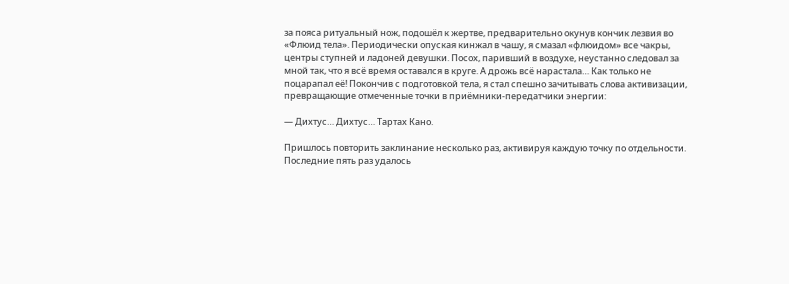за пояса ритуальный нож, подошёл к жертве, предварительно окунув кончик лезвия во «Флюид тела». Периодически опуская кинжал в чашу, я смазал «флюидом» все чакры, центры ступней и ладоней девушки. Посох, паривший в воздухе, неустанно следовал за мной так, что я всё время оставался в круге. А дрожь всё нарастала… Как только не поцарапал её! Покончив с подготовкой тела, я стал спешно зачитывать слова активизации, превращающие отмеченные точки в приёмники-передатчики энергии:

— Дихтус… Дихтус… Тартах Кано.

Пришлось повторить заклинание несколько раз, активируя каждую точку по отдельности. Последние пять раз удалось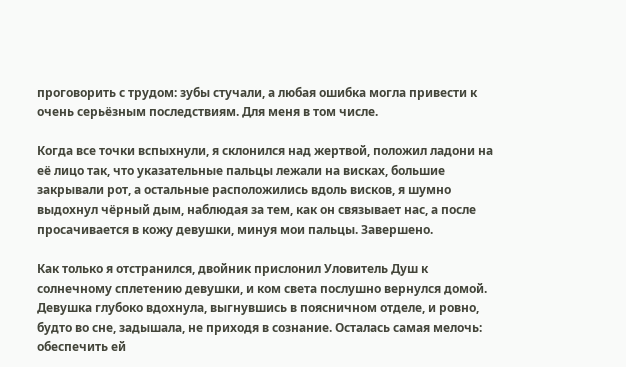проговорить с трудом: зубы стучали, а любая ошибка могла привести к очень серьёзным последствиям. Для меня в том числе.

Когда все точки вспыхнули, я склонился над жертвой, положил ладони на её лицо так, что указательные пальцы лежали на висках, большие закрывали рот, а остальные расположились вдоль висков, я шумно выдохнул чёрный дым, наблюдая за тем, как он связывает нас, а после просачивается в кожу девушки, минуя мои пальцы. Завершено.

Как только я отстранился, двойник прислонил Уловитель Душ к солнечному сплетению девушки, и ком света послушно вернулся домой. Девушка глубоко вдохнула, выгнувшись в поясничном отделе, и ровно, будто во сне, задышала, не приходя в сознание. Осталась самая мелочь: обеспечить ей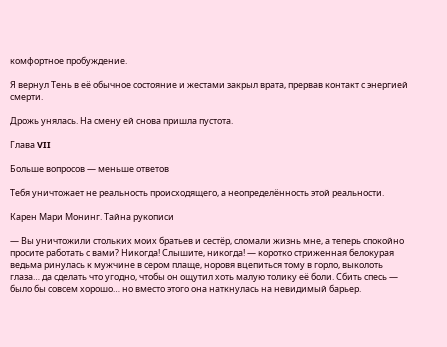комфортное пробуждение.

Я вернул Тень в её обычное состояние и жестами закрыл врата, прервав контакт с энергией смерти.

Дрожь унялась. На смену ей снова пришла пустота.

Глава VII

Больше вопросов — меньше ответов

Тебя уничтожает не реальность происходящего, а неопределённость этой реальности.

Карен Мари Монинг. Тайна рукописи

— Вы уничтожили стольких моих братьев и сестёр, сломали жизнь мне, а теперь спокойно просите работать с вами? Никогда! Слышите, никогда! — коротко стриженная белокурая ведьма ринулась к мужчине в сером плаще, норовя вцепиться тому в горло, выколоть глаза… да сделать что угодно, чтобы он ощутил хоть малую толику её боли. Сбить спесь — было бы совсем хорошо… но вместо этого она наткнулась на невидимый барьер.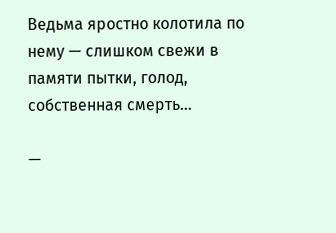Ведьма яростно колотила по нему — слишком свежи в памяти пытки, голод, собственная смерть…

—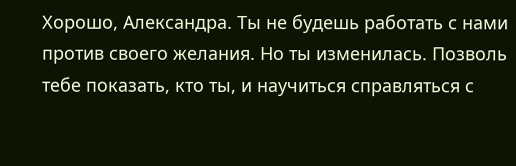Хорошо, Александра. Ты не будешь работать с нами против своего желания. Но ты изменилась. Позволь тебе показать, кто ты, и научиться справляться с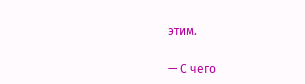этим.

— С чего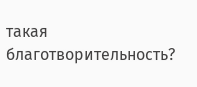такая благотворительность?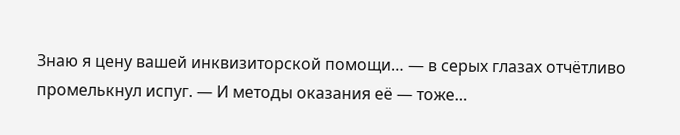Знаю я цену вашей инквизиторской помощи… — в серых глазах отчётливо промелькнул испуг. — И методы оказания её — тоже…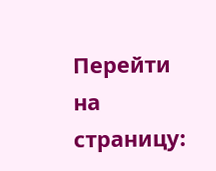Перейти на страницу: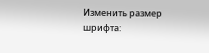Изменить размер шрифта: